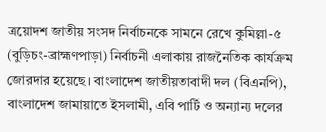ত্রয়োদশ জাতীয় সংসদ নির্বাচনকে সামনে রেখে কুমিল্লা-৫ (বুড়িচং-ব্রাহ্মণপাড়া) নির্বাচনী এলাকায় রাজনৈতিক কার্যক্রম জোরদার হয়েছে। বাংলাদেশ জাতীয়তাবাদী দল (বিএনপি), বাংলাদেশ জামায়াতে ইসলামী, এবি পার্টি ও অন্যান্য দলের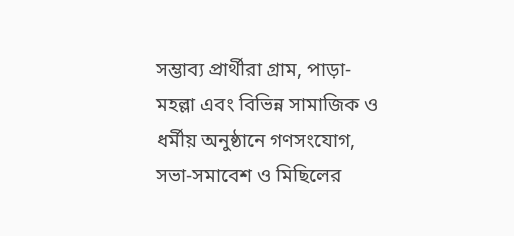সম্ভাব্য প্রার্থীরা গ্রাম, পাড়া-মহল্লা এবং বিভিন্ন সামাজিক ও ধর্মীয় অনুষ্ঠানে গণসংযোগ, সভা-সমাবেশ ও মিছিলের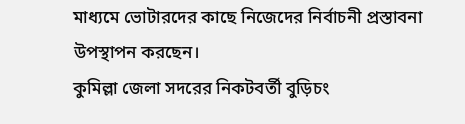মাধ্যমে ভোটারদের কাছে নিজেদের নির্বাচনী প্রস্তাবনা উপস্থাপন করছেন।
কুমিল্লা জেলা সদরের নিকটবর্তী বুড়িচং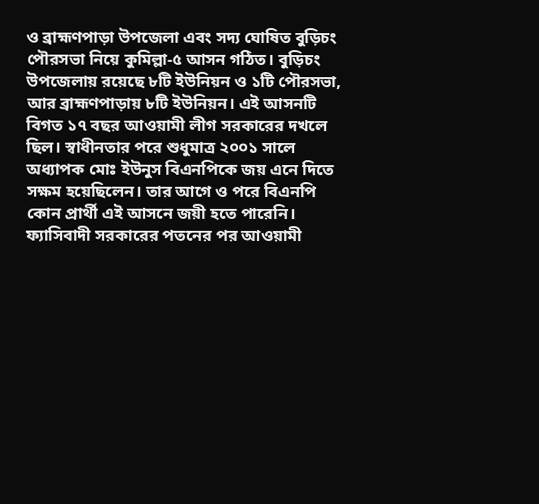ও ব্রাহ্মণপাড়া উপজেলা এবং সদ্য ঘোষিত বুড়িচং পৌরসভা নিয়ে কুমিল্লা-৫ আসন গঠিত। বুড়িচং উপজেলায় রয়েছে ৮টি ইউনিয়ন ও ১টি পৌরসভা, আর ব্রাহ্মণপাড়ায় ৮টি ইউনিয়ন। এই আসনটি বিগত ১৭ বছর আওয়ামী লীগ সরকারের দখলে ছিল। স্বাধীনতার পরে শুধুমাত্র ২০০১ সালে অধ্যাপক মোঃ ইউনুস বিএনপিকে জয় এনে দিতে সক্ষম হয়েছিলেন। তার আগে ও পরে বিএনপি কোন প্রার্থী এই আসনে জয়ী হতে পারেনি।
ফ্যাসিবাদী সরকারের পতনের পর আওয়ামী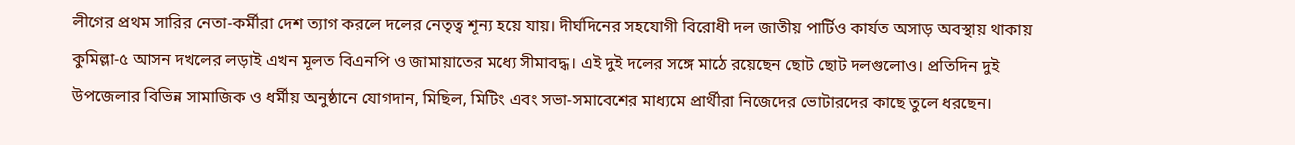লীগের প্রথম সারির নেতা-কর্মীরা দেশ ত্যাগ করলে দলের নেতৃত্ব শূন্য হয়ে যায়। দীর্ঘদিনের সহযোগী বিরোধী দল জাতীয় পার্টিও কার্যত অসাড় অবস্থায় থাকায় কুমিল্লা-৫ আসন দখলের লড়াই এখন মূলত বিএনপি ও জামায়াতের মধ্যে সীমাবদ্ধ। এই দুই দলের সঙ্গে মাঠে রয়েছেন ছোট ছোট দলগুলোও। প্রতিদিন দুই উপজেলার বিভিন্ন সামাজিক ও ধর্মীয় অনুষ্ঠানে যোগদান, মিছিল, মিটিং এবং সভা-সমাবেশের মাধ্যমে প্রার্থীরা নিজেদের ভোটারদের কাছে তুলে ধরছেন।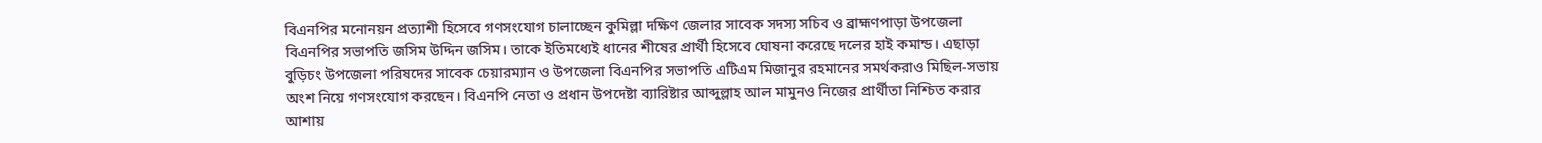বিএনপির মনোনয়ন প্রত্যাশী হিসেবে গণসংযোগ চালাচ্ছেন কুমিল্লা দক্ষিণ জেলার সাবেক সদস্য সচিব ও ব্রাহ্মণপাড়া উপজেলা বিএনপির সভাপতি জসিম উদ্দিন জসিম। তাকে ইতিমধ্যেই ধানের শীষের প্রার্থী হিসেবে ঘোষনা করেছে দলের হাই কমান্ড। এছাড়া বুড়িচং উপজেলা পরিষদের সাবেক চেয়ারম্যান ও উপজেলা বিএনপির সভাপতি এটিএম মিজানুর রহমানের সমর্থকরাও মিছিল-সভায় অংশ নিয়ে গণসংযোগ করছেন। বিএনপি নেতা ও প্রধান উপদেষ্টা ব্যারিষ্টার আব্দুল্লাহ আল মামুনও নিজের প্রার্থীতা নিশ্চিত করার আশায়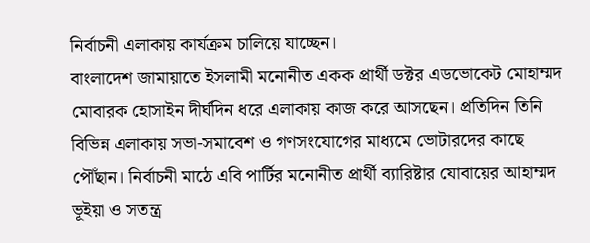নির্বাচনী এলাকায় কার্যক্রম চালিয়ে যাচ্ছেন।
বাংলাদেশ জামায়াতে ইসলামী মনোনীত একক প্রার্থী ডক্টর এডভোকেট মোহাম্মদ মোবারক হোসাইন দীর্ঘদিন ধরে এলাকায় কাজ করে আসছেন। প্রতিদিন তিনি বিভিন্ন এলাকায় সভা-সমাবেশ ও গণসংযোগের মাধ্যমে ভোটারদের কাছে পৌঁছান। নির্বাচনী মাঠে এবি পার্টির মনোনীত প্রার্থী ব্যারিষ্টার যোবায়ের আহাম্মদ ভূইয়া ও সতন্ত্র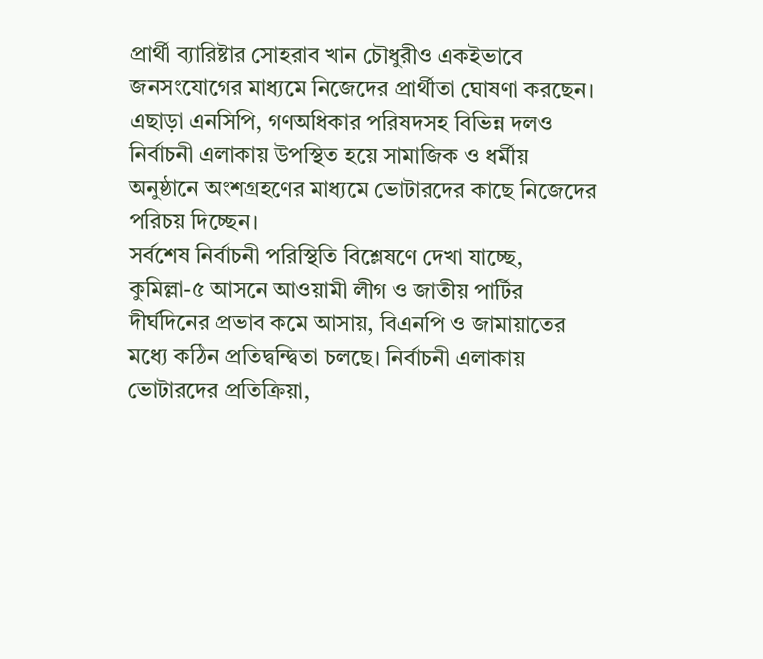প্রার্থী ব্যারিষ্টার সোহরাব খান চৌধুরীও একইভাবে জনসংযোগের মাধ্যমে নিজেদের প্রার্থীতা ঘোষণা করছেন।
এছাড়া এনসিপি, গণঅধিকার পরিষদসহ বিভিন্ন দলও নির্বাচনী এলাকায় উপস্থিত হয়ে সামাজিক ও ধর্মীয় অনুষ্ঠানে অংশগ্রহণের মাধ্যমে ভোটারদের কাছে নিজেদের পরিচয় দিচ্ছেন।
সর্বশেষ নির্বাচনী পরিস্থিতি বিশ্লেষণে দেখা যাচ্ছে, কুমিল্লা-৫ আসনে আওয়ামী লীগ ও জাতীয় পার্টির দীর্ঘদিনের প্রভাব কমে আসায়, বিএনপি ও জামায়াতের মধ্যে কঠিন প্রতিদ্বন্দ্বিতা চলছে। নির্বাচনী এলাকায় ভোটারদের প্রতিক্রিয়া,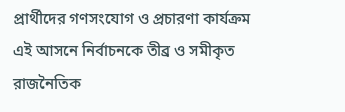প্রার্থীদের গণসংযোগ ও প্রচারণা কার্যক্রম এই আসনে নির্বাচনকে তীব্র ও সমীকৃত রাজনৈতিক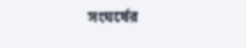সংঘর্ষের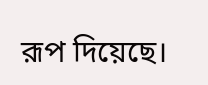রূপ দিয়েছে।